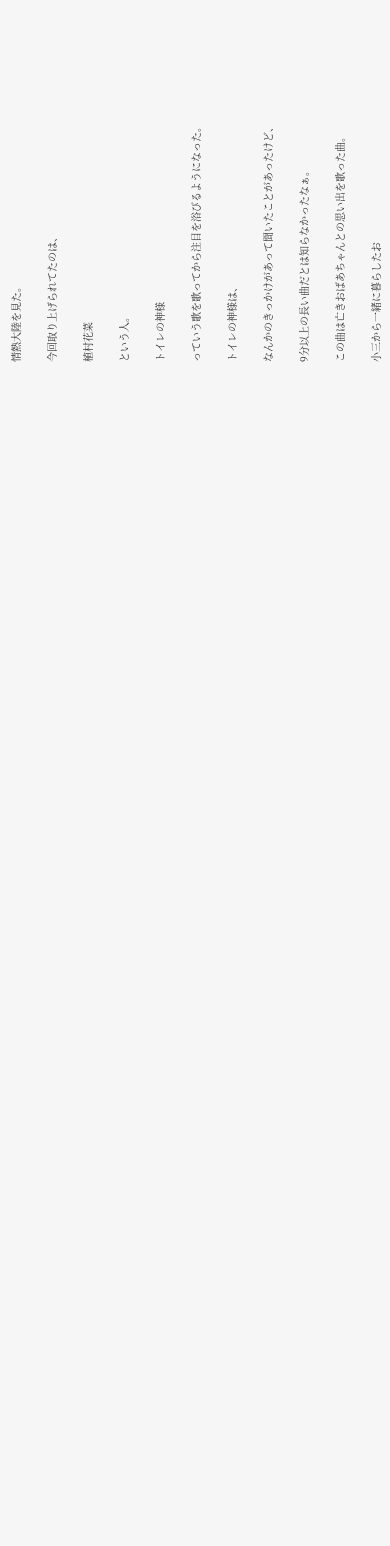情熱大陸を見た。

今回取り上げられてたのは、

植村花菜

という人。

トイレの神様

っていう歌を歌ってから注目を浴びるようになった。

トイレの神様は、

なんかのきっかけがあって聞いたことがあったけど、

9分以上の長い曲だとは知らなかったなぁ。

この曲は亡きおばあちゃんとの思い出を歌った曲。

小三から一緒に暮らしたお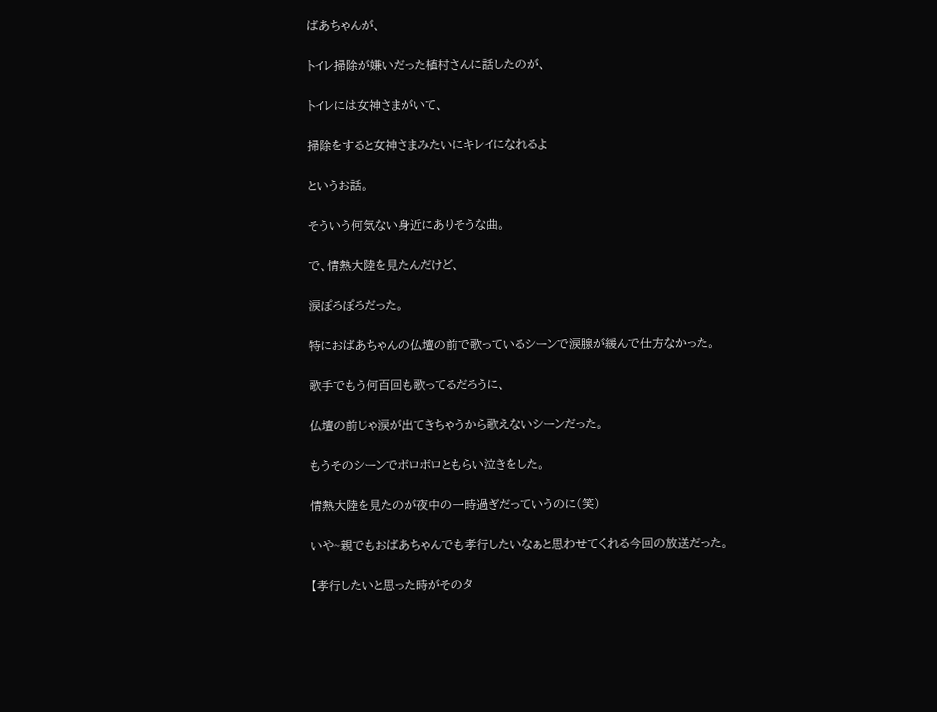ばあちゃんが、

トイレ掃除が嫌いだった植村さんに話したのが、

トイレには女神さまがいて、

掃除をすると女神さまみたいにキレイになれるよ

というお話。

そういう何気ない身近にありそうな曲。

で、情熱大陸を見たんだけど、

涙ぽろぽろだった。

特におばあちゃんの仏壇の前で歌っているシーンで涙腺が緩んで仕方なかった。

歌手でもう何百回も歌ってるだろうに、

仏壇の前じゃ涙が出てきちゃうから歌えないシーンだった。

もうそのシーンでボロボロともらい泣きをした。

情熱大陸を見たのが夜中の一時過ぎだっていうのに(笑)

いや~親でもおばあちゃんでも孝行したいなぁと思わせてくれる今回の放送だった。

【孝行したいと思った時がそのタ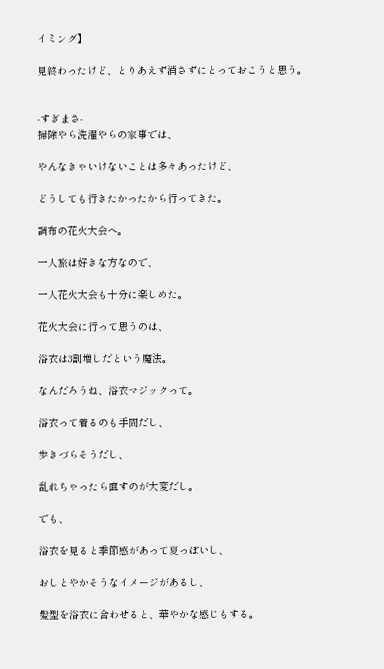イミング】

見終わったけど、とりあえず消さずにとっておこうと思う。


-すぎまさ-
掃除やら洗濯やらの家事では、

やんなきゃいけないことは多々あったけど、

どうしても行きたかったから行ってきた。

調布の花火大会へ。

一人旅は好きな方なので、

一人花火大会も十分に楽しめた。

花火大会に行って思うのは、

浴衣は3割増しだという魔法。

なんだろうね、浴衣マジックって。

浴衣って着るのも手間だし、

歩きづらそうだし、

乱れちゃったら直すのが大変だし。

でも、

浴衣を見ると季節感があって夏っぽいし、

おしとやかそうなイメージがあるし、

髪型を浴衣に合わせると、華やかな感じもする。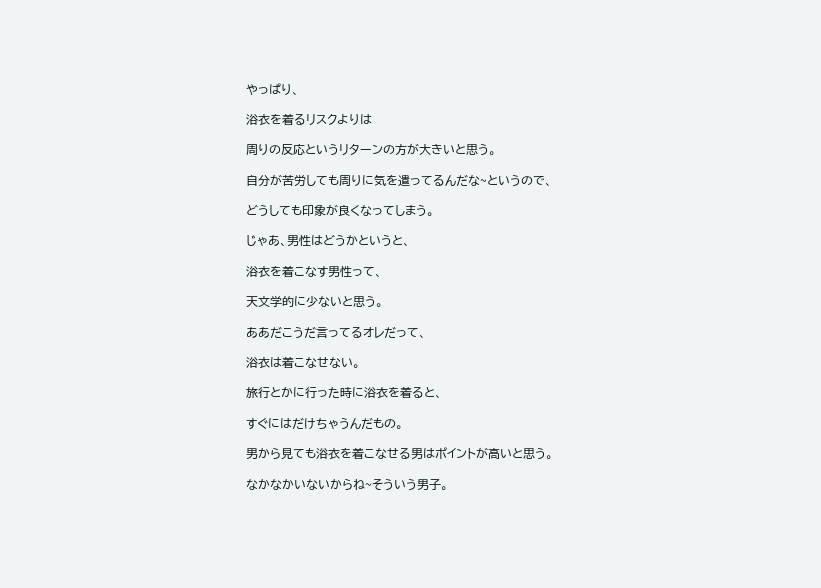やっぱり、

浴衣を着るリスクよりは

周りの反応というリターンの方が大きいと思う。

自分が苦労しても周りに気を遣ってるんだな~というので、

どうしても印象が良くなってしまう。

じゃあ、男性はどうかというと、

浴衣を着こなす男性って、

天文学的に少ないと思う。

ああだこうだ言ってるオレだって、

浴衣は着こなせない。

旅行とかに行った時に浴衣を着ると、

すぐにはだけちゃうんだもの。

男から見ても浴衣を着こなせる男はポイントが高いと思う。

なかなかいないからね~そういう男子。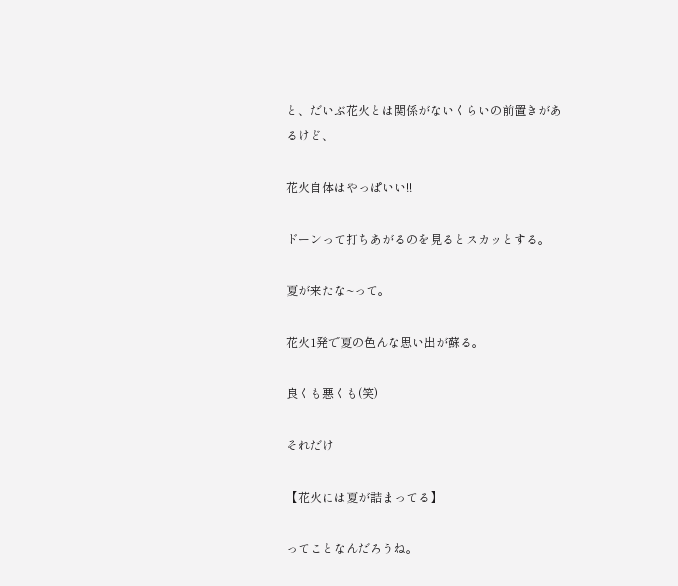と、だいぶ花火とは関係がないくらいの前置きがあるけど、

花火自体はやっぱいい!!

ドーンって打ちあがるのを見るとスカッとする。

夏が来たな~って。

花火1発で夏の色んな思い出が蘇る。

良くも悪くも(笑)

それだけ

【花火には夏が詰まってる】

ってことなんだろうね。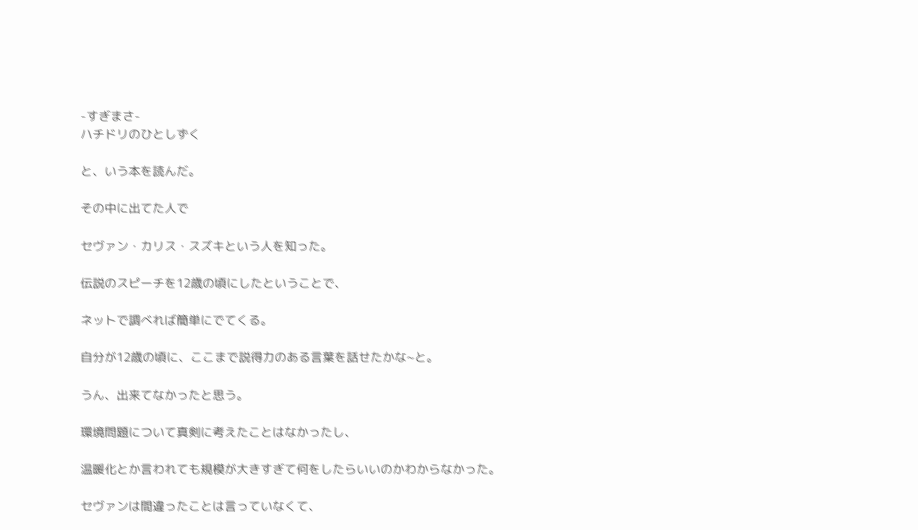-すぎまさ-
ハチドリのひとしずく

と、いう本を読んだ。

その中に出てた人で

セヴァン・カリス・スズキという人を知った。

伝説のスピーチを12歳の頃にしたということで、

ネットで調べれば簡単にでてくる。

自分が12歳の頃に、ここまで説得力のある言葉を話せたかな~と。

うん、出来てなかったと思う。

環境問題について真剣に考えたことはなかったし、

温暖化とか言われても規模が大きすぎて何をしたらいいのかわからなかった。

セヴァンは間違ったことは言っていなくて、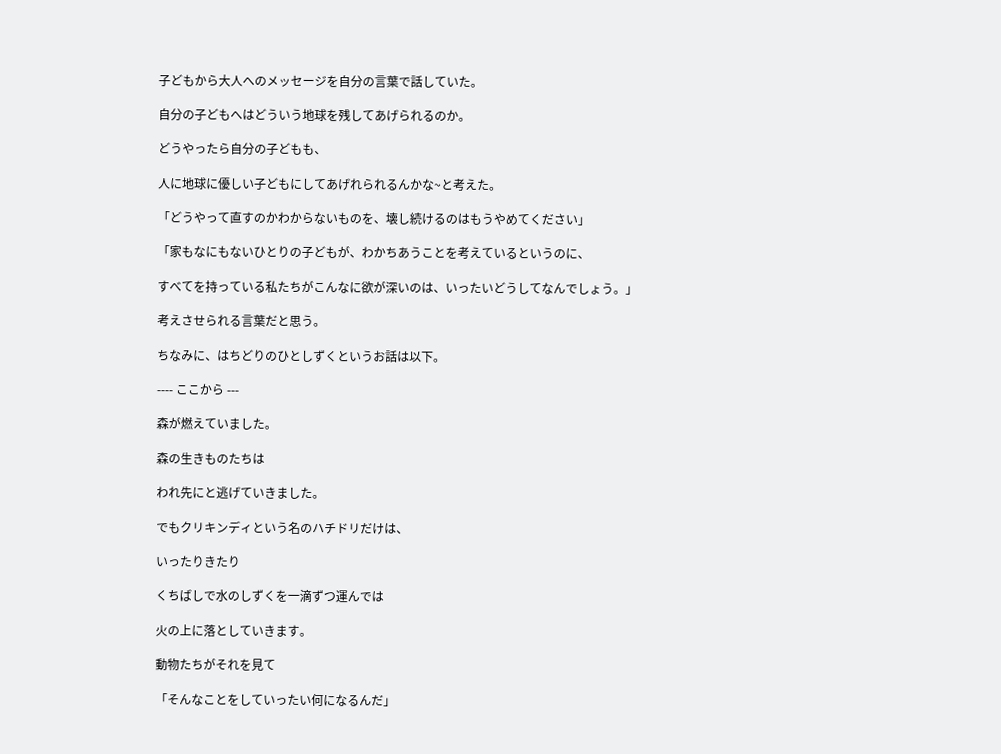子どもから大人へのメッセージを自分の言葉で話していた。

自分の子どもへはどういう地球を残してあげられるのか。

どうやったら自分の子どもも、

人に地球に優しい子どもにしてあげれられるんかな~と考えた。

「どうやって直すのかわからないものを、壊し続けるのはもうやめてください」

「家もなにもないひとりの子どもが、わかちあうことを考えているというのに、

すべてを持っている私たちがこんなに欲が深いのは、いったいどうしてなんでしょう。」

考えさせられる言葉だと思う。

ちなみに、はちどりのひとしずくというお話は以下。

---- ここから ---

森が燃えていました。

森の生きものたちは

われ先にと逃げていきました。

でもクリキンディという名のハチドリだけは、

いったりきたり

くちばしで水のしずくを一滴ずつ運んでは

火の上に落としていきます。

動物たちがそれを見て

「そんなことをしていったい何になるんだ」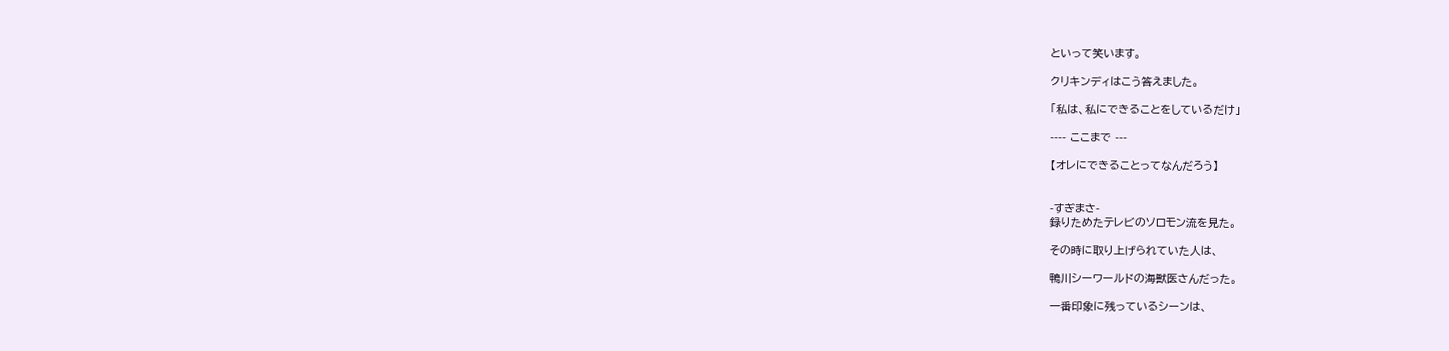といって笑います。

クリキンディはこう答えました。

「私は、私にできることをしているだけ」

---- ここまで ---

【オレにできることってなんだろう】


-すぎまさ-
録りためたテレビのソロモン流を見た。

その時に取り上げられていた人は、

鴨川シーワールドの海獣医さんだった。

一番印象に残っているシーンは、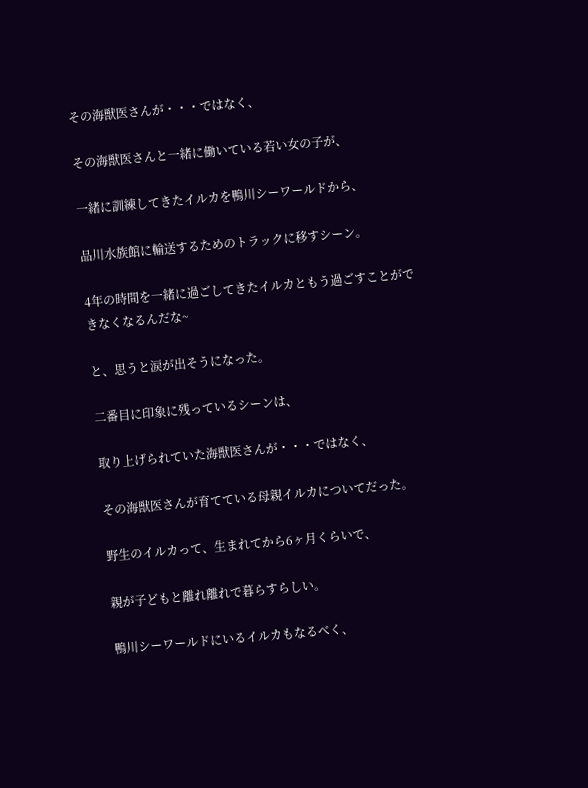その海獣医さんが・・・ではなく、

その海獣医さんと一緒に働いている若い女の子が、

一緒に訓練してきたイルカを鴨川シーワールドから、

品川水族館に輸送するためのトラックに移すシーン。

4年の時間を一緒に過ごしてきたイルカともう過ごすことができなくなるんだな~

と、思うと涙が出そうになった。

二番目に印象に残っているシーンは、

取り上げられていた海獣医さんが・・・ではなく、

その海獣医さんが育てている母親イルカについてだった。

野生のイルカって、生まれてから6ヶ月くらいで、

親が子どもと離れ離れで暮らすらしい。

鴨川シーワールドにいるイルカもなるべく、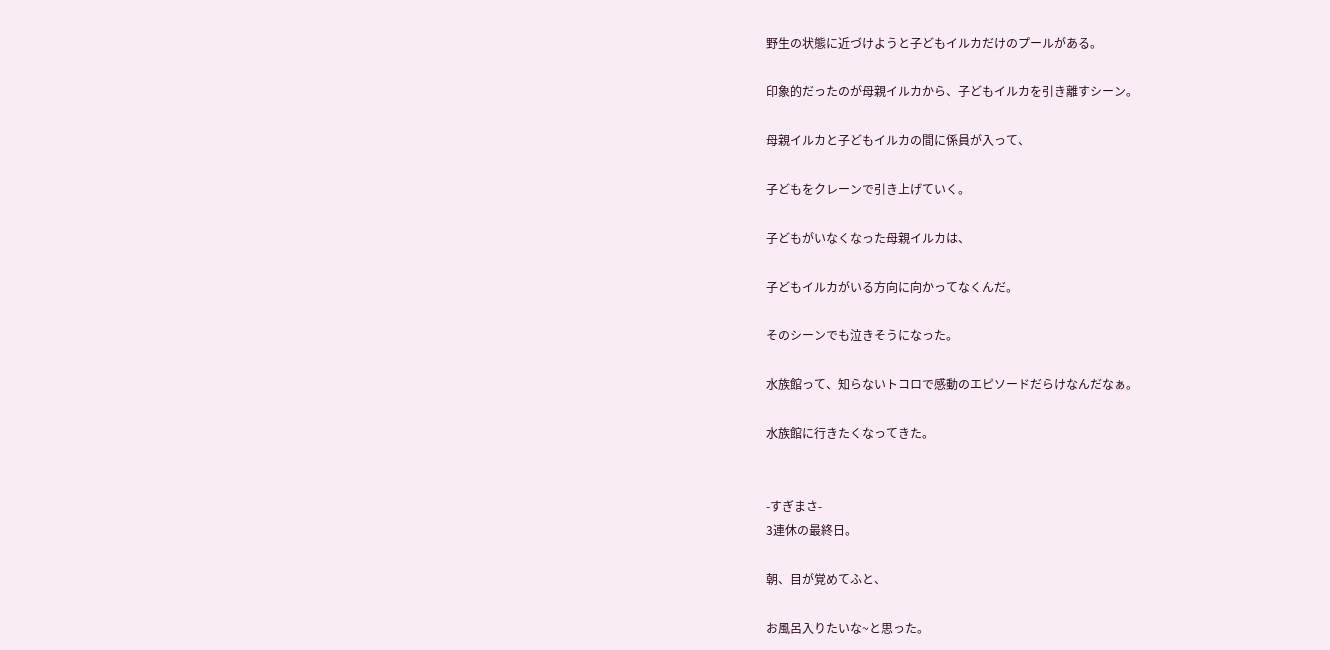野生の状態に近づけようと子どもイルカだけのプールがある。

印象的だったのが母親イルカから、子どもイルカを引き離すシーン。

母親イルカと子どもイルカの間に係員が入って、

子どもをクレーンで引き上げていく。

子どもがいなくなった母親イルカは、

子どもイルカがいる方向に向かってなくんだ。

そのシーンでも泣きそうになった。

水族館って、知らないトコロで感動のエピソードだらけなんだなぁ。

水族館に行きたくなってきた。


-すぎまさ-
3連休の最終日。

朝、目が覚めてふと、

お風呂入りたいな~と思った。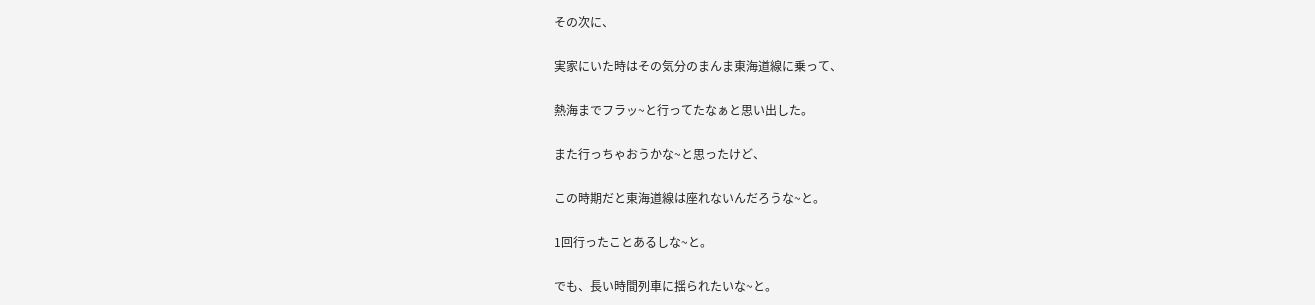その次に、

実家にいた時はその気分のまんま東海道線に乗って、

熱海までフラッ~と行ってたなぁと思い出した。

また行っちゃおうかな~と思ったけど、

この時期だと東海道線は座れないんだろうな~と。

1回行ったことあるしな~と。

でも、長い時間列車に揺られたいな~と。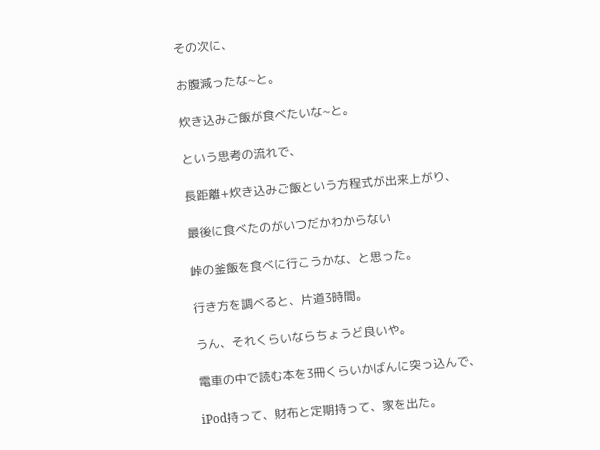その次に、

お腹減ったな~と。

炊き込みご飯が食べたいな~と。

という思考の流れで、

長距離+炊き込みご飯という方程式が出来上がり、

最後に食べたのがいつだかわからない

峠の釜飯を食べに行こうかな、と思った。

行き方を調べると、片道3時間。

うん、それくらいならちょうど良いや。

電車の中で読む本を3冊くらいかばんに突っ込んで、

iPod持って、財布と定期持って、家を出た。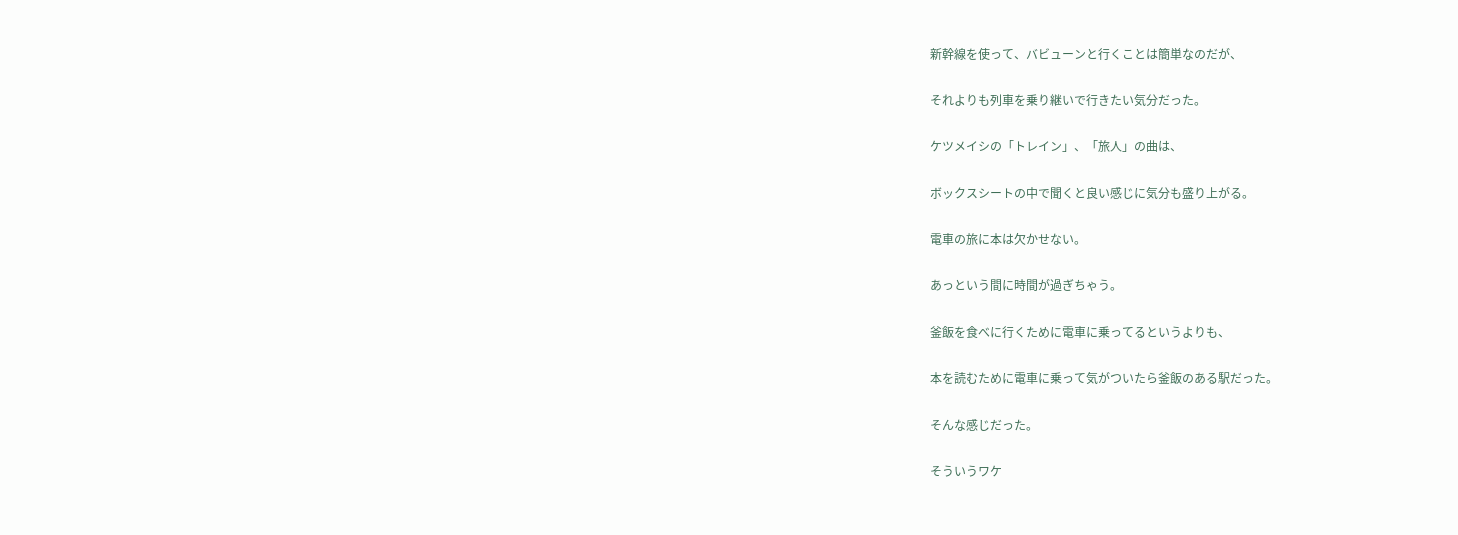新幹線を使って、バビューンと行くことは簡単なのだが、

それよりも列車を乗り継いで行きたい気分だった。

ケツメイシの「トレイン」、「旅人」の曲は、

ボックスシートの中で聞くと良い感じに気分も盛り上がる。

電車の旅に本は欠かせない。

あっという間に時間が過ぎちゃう。

釜飯を食べに行くために電車に乗ってるというよりも、

本を読むために電車に乗って気がついたら釜飯のある駅だった。

そんな感じだった。

そういうワケ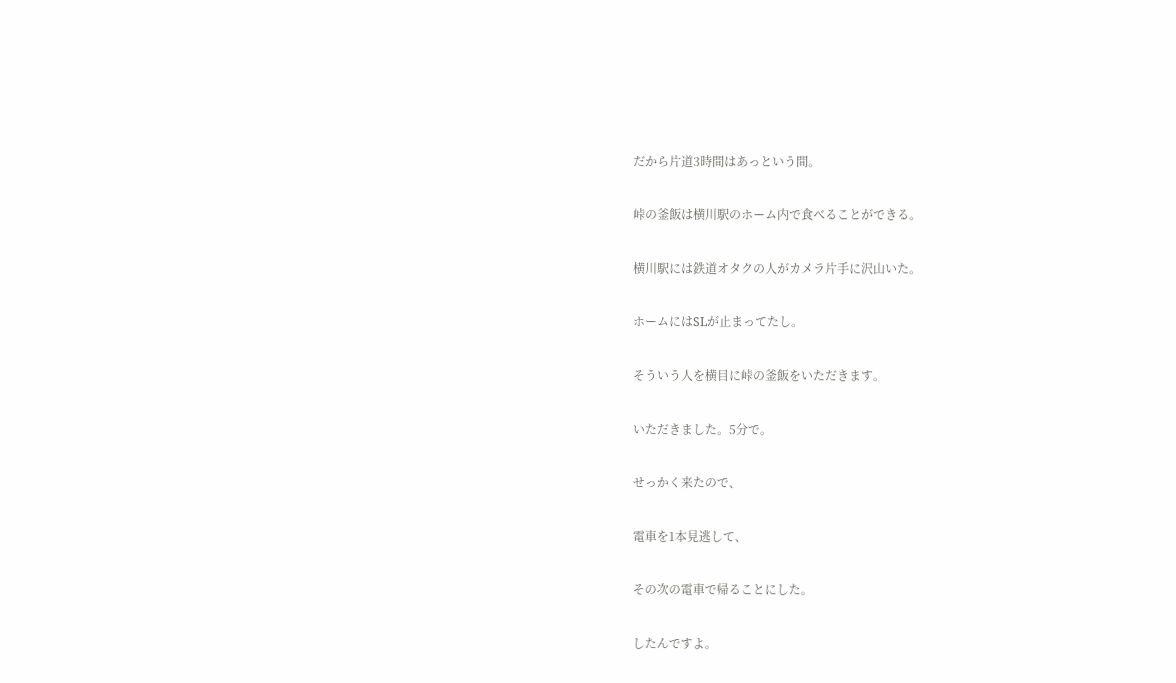だから片道3時間はあっという間。

峠の釜飯は横川駅のホーム内で食べることができる。

横川駅には鉄道オタクの人がカメラ片手に沢山いた。

ホームにはSLが止まってたし。

そういう人を横目に峠の釜飯をいただきます。

いただきました。5分で。

せっかく来たので、

電車を1本見逃して、

その次の電車で帰ることにした。

したんですよ。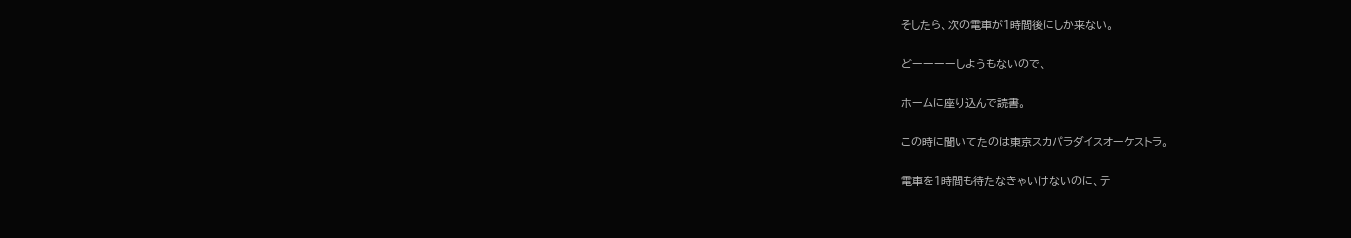そしたら、次の電車が1時間後にしか来ない。

どーーーーしようもないので、

ホームに座り込んで読書。

この時に聞いてたのは東京スカパラダイスオーケストラ。

電車を1時間も待たなきゃいけないのに、テ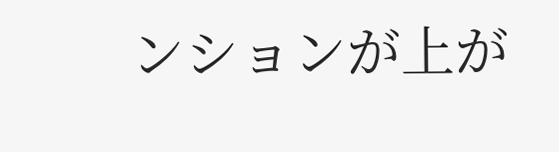ンションが上が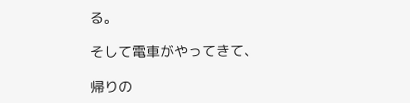る。

そして電車がやってきて、

帰りの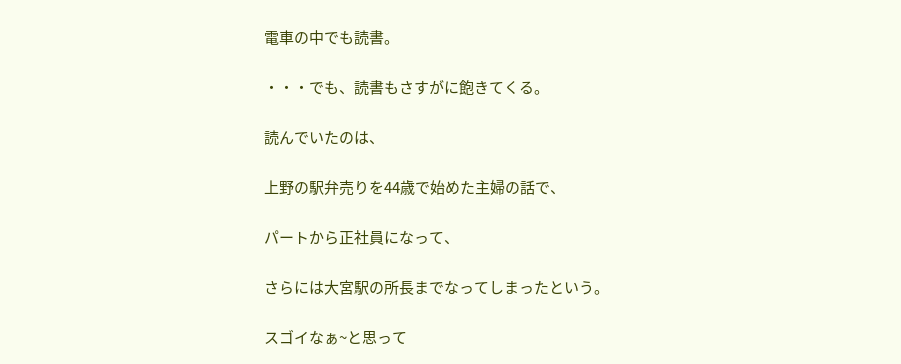電車の中でも読書。

・・・でも、読書もさすがに飽きてくる。

読んでいたのは、

上野の駅弁売りを44歳で始めた主婦の話で、

パートから正社員になって、

さらには大宮駅の所長までなってしまったという。

スゴイなぁ~と思って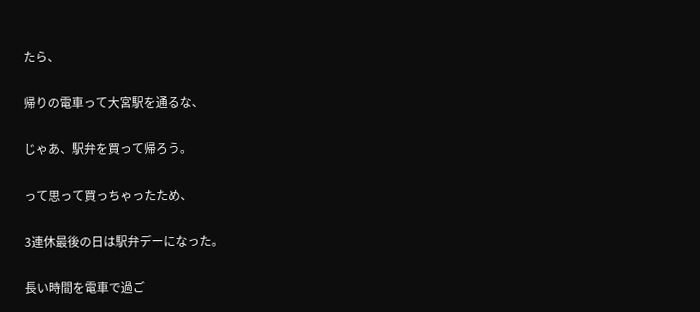たら、

帰りの電車って大宮駅を通るな、

じゃあ、駅弁を買って帰ろう。

って思って買っちゃったため、

3連休最後の日は駅弁デーになった。

長い時間を電車で過ご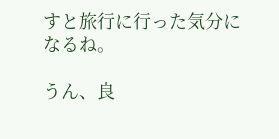すと旅行に行った気分になるね。

うん、良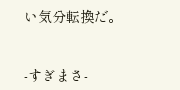い気分転換だ。


-すぎまさ-